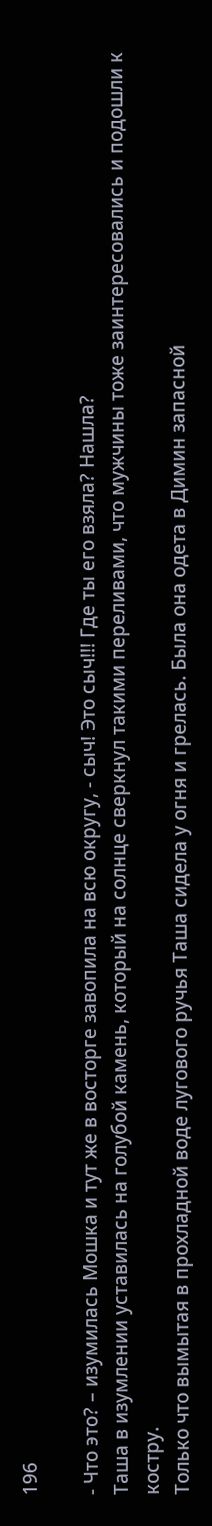196

- Что это? – изумилась Мошка и тут же в восторге завопила на всю округу, - сыч! Это сыч!!! Где ты его взяла? Нашла?
Таша в изумлении уставилась на голубой камень, который на солнце сверкнул такими переливами, что мужчины тоже заинтересовались и подошли к костру.
Только что вымытая в прохладной воде лугового ручья Таша сидела у огня и грелась. Была она одета в Димин запасной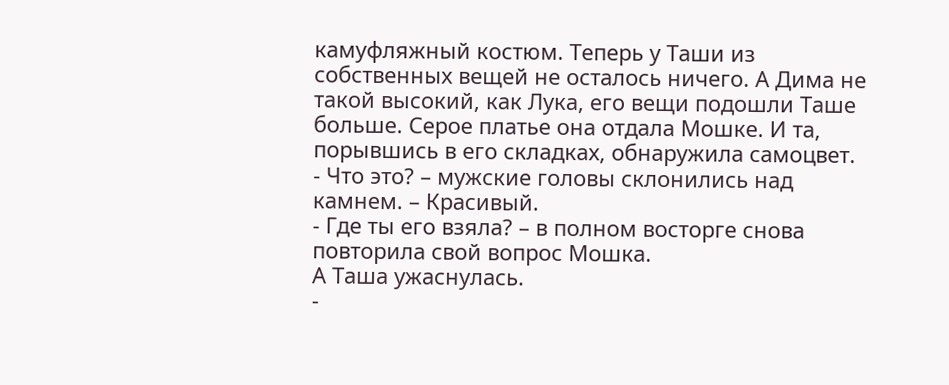камуфляжный костюм. Теперь у Таши из собственных вещей не осталось ничего. А Дима не такой высокий, как Лука, его вещи подошли Таше больше. Серое платье она отдала Мошке. И та, порывшись в его складках, обнаружила самоцвет.
- Что это? – мужские головы склонились над камнем. – Красивый.
- Где ты его взяла? – в полном восторге снова повторила свой вопрос Мошка.
А Таша ужаснулась.
-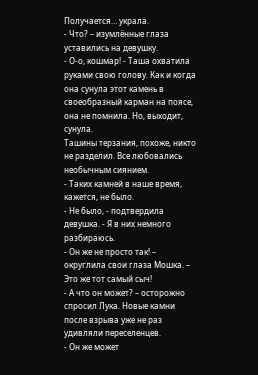Получается… украла.
- Что? – изумлённые глаза уставились на девушку.
- О-о, кошмар! - Таша охватила руками свою голову. Как и когда она сунула этот камень в своеобразный карман на поясе, она не помнила. Но, выходит, сунула.
Ташины терзания, похоже, никто не разделил. Все любовались необычным сиянием.
- Таких камней в наше время, кажется, не было.
- Не было, - подтвердила девушка. - Я в них немного разбираюсь.
- Он же не просто так! – округлила свои глаза Мошка. – Это же тот самый сыч!
- А что он может? – осторожно спросил Лука. Новые камни после взрыва уже не раз удивляли переселенцев.
- Он же может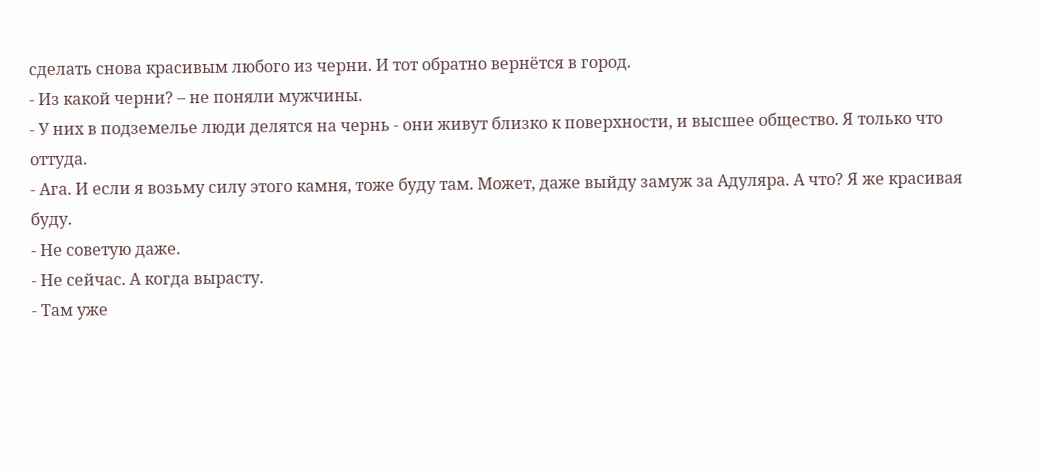сделать снова красивым любого из черни. И тот обратно вернётся в город.
- Из какой черни? – не поняли мужчины.
- У них в подземелье люди делятся на чернь - они живут близко к поверхности, и высшее общество. Я только что оттуда.
- Ага. И если я возьму силу этого камня, тоже буду там. Может, даже выйду замуж за Адуляра. А что? Я же красивая буду.
- Не советую даже.
- Не сейчас. А когда вырасту.
- Там уже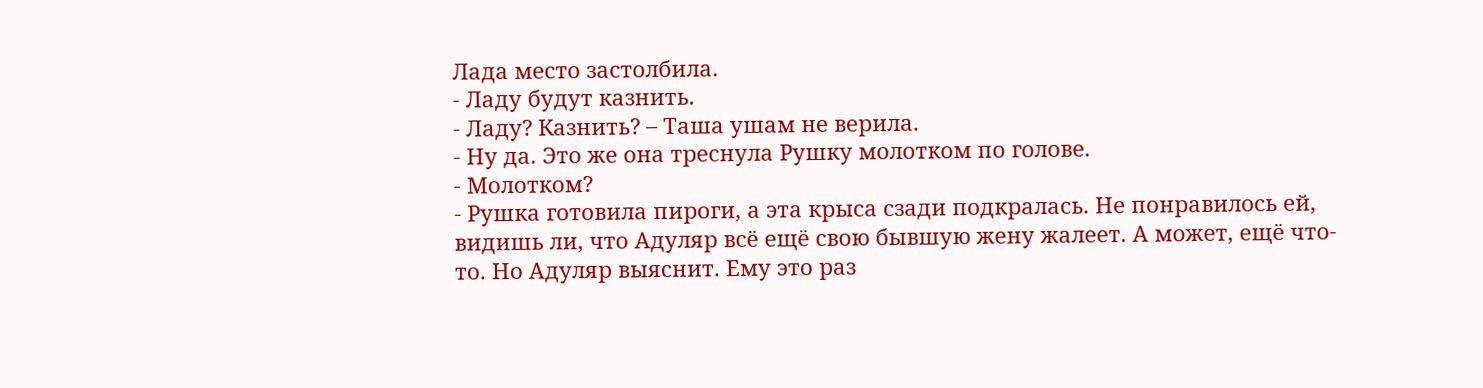Лада место застолбила.
- Ладу будут казнить.
- Ладу? Казнить? – Таша ушам не верила.
- Ну да. Это же она треснула Рушку молотком по голове.
- Молотком?
- Рушка готовила пироги, а эта крыса сзади подкралась. Не понравилось ей, видишь ли, что Адуляр всё ещё свою бывшую жену жалеет. А может, ещё что-то. Но Адуляр выяснит. Ему это раз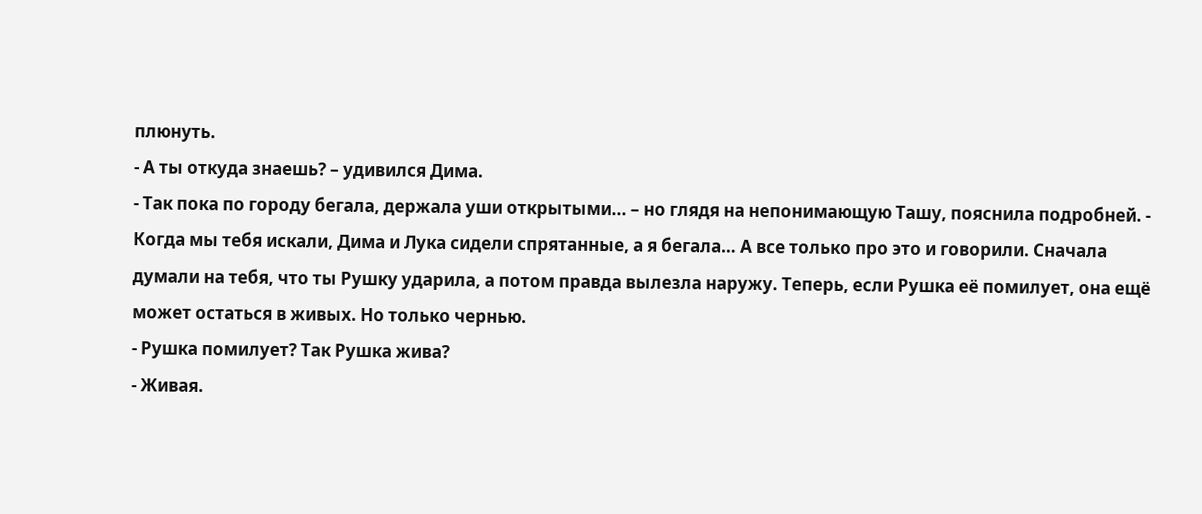плюнуть.
- А ты откуда знаешь? – удивился Дима.
- Так пока по городу бегала, держала уши открытыми... – но глядя на непонимающую Ташу, пояснила подробней. - Когда мы тебя искали, Дима и Лука сидели спрятанные, а я бегала… А все только про это и говорили. Сначала думали на тебя, что ты Рушку ударила, а потом правда вылезла наружу. Теперь, если Рушка её помилует, она ещё может остаться в живых. Но только чернью.
- Рушка помилует? Так Рушка жива?
- Живая.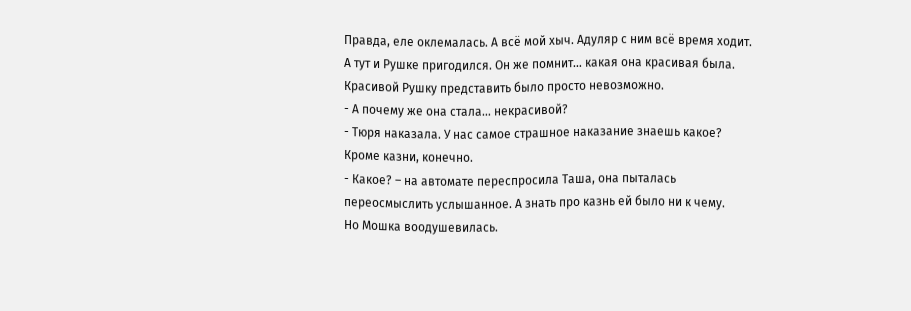Правда, еле оклемалась. А всё мой хыч. Адуляр с ним всё время ходит. А тут и Рушке пригодился. Он же помнит… какая она красивая была.
Красивой Рушку представить было просто невозможно.
- А почему же она стала… некрасивой?
- Тюря наказала. У нас самое страшное наказание знаешь какое? Кроме казни, конечно.
- Какое? – на автомате переспросила Таша, она пыталась переосмыслить услышанное. А знать про казнь ей было ни к чему.
Но Мошка воодушевилась.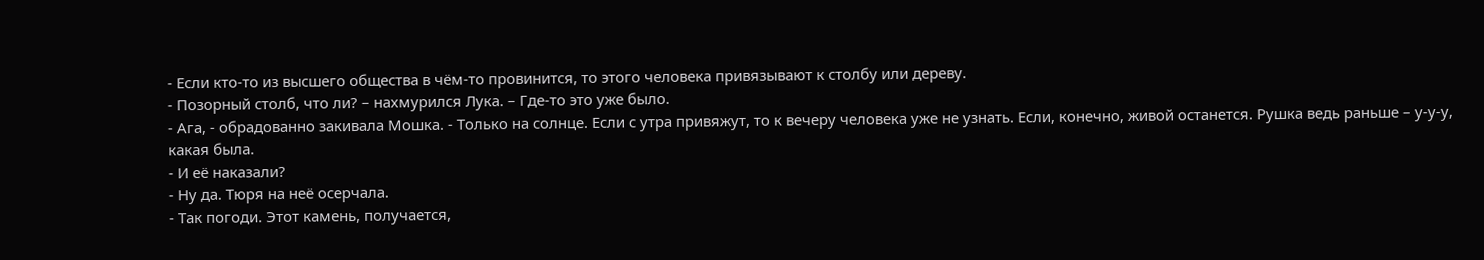- Если кто-то из высшего общества в чём-то провинится, то этого человека привязывают к столбу или дереву.
- Позорный столб, что ли? – нахмурился Лука. – Где-то это уже было.
- Ага, - обрадованно закивала Мошка. - Только на солнце. Если с утра привяжут, то к вечеру человека уже не узнать. Если, конечно, живой останется. Рушка ведь раньше – у-у-у, какая была.
- И её наказали?
- Ну да. Тюря на неё осерчала.
- Так погоди. Этот камень, получается,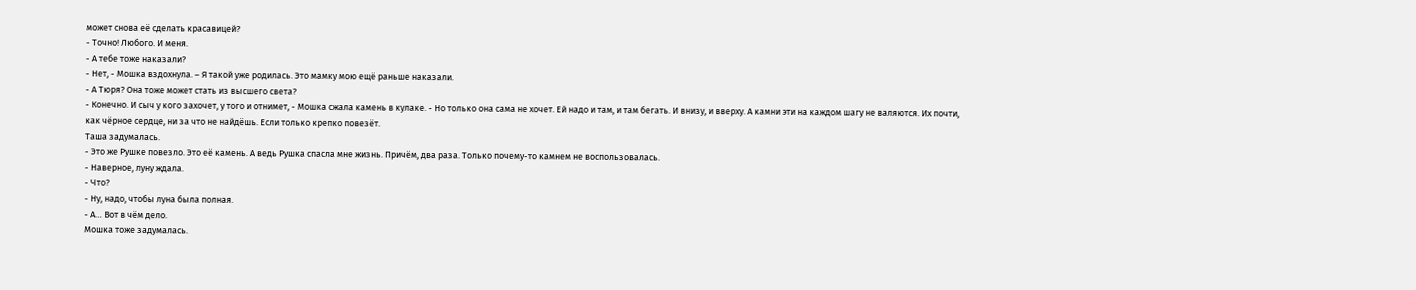может снова её сделать красавицей?
- Точно! Любого. И меня.
- А тебе тоже наказали?
- Нет, - Мошка вздохнула. – Я такой уже родилась. Это мамку мою ещё раньше наказали.
- А Тюря? Она тоже может стать из высшего света?
- Конечно. И сыч у кого захочет, у того и отнимет, - Мошка сжала камень в кулаке. - Но только она сама не хочет. Ей надо и там, и там бегать. И внизу, и вверху. А камни эти на каждом шагу не валяются. Их почти, как чёрное сердце, ни за что не найдёшь. Если только крепко повезёт.
Таша задумалась.
- Это же Рушке повезло. Это её камень. А ведь Рушка спасла мне жизнь. Причём, два раза. Только почему-то камнем не воспользовалась.
- Наверное, луну ждала.
- Что?
- Ну, надо, чтобы луна была полная.
- А… Вот в чём дело.
Мошка тоже задумалась.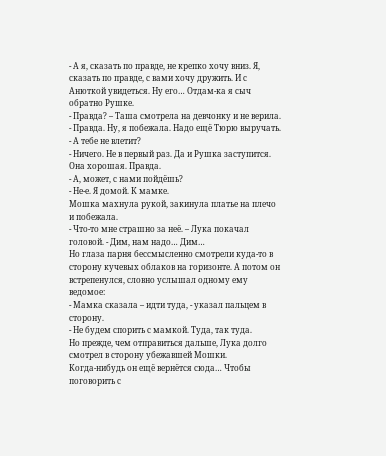- А я, сказать по правде, не крепко хочу вниз. Я, сказать по правде, с вами хочу дружить. И с Анюткой увидеться. Ну его… Отдам-ка я сыч обратно Рушке.
- Правда? – Таша смотрела на девчонку и не верила.
- Правда. Ну, я побежала. Надо ещё Тюрю выручать.
- А тебе не влетит?
- Ничего. Не в первый раз. Да и Рушка заступится. Она хорошая. Правда.
- А, может, с нами пойдёшь?
- Не-е. Я домой. К мамке.
Мошка махнула рукой, закинула платье на плечо и побежала.
- Что-то мне страшно за неё. – Лука покачал головой. - Дим, нам надо… Дим…
Но глаза парня бессмысленно смотрели куда-то в сторону кучевых облаков на горизонте. А потом он встрепенулся, словно услышал одному ему ведомое:
- Мамка сказала – идти туда, - указал пальцем в сторону.
- Не будем спорить с мамкой. Туда, так туда.
Но прежде, чем отправиться дальше, Лука долго смотрел в сторону убежавшей Мошки.
Когда-нибудь он ещё вернётся сюда… Чтобы поговорить с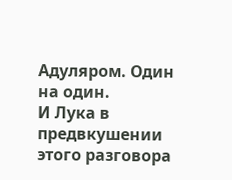Адуляром. Один на один.
И Лука в предвкушении этого разговора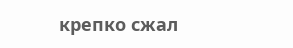крепко сжал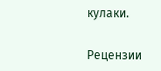кулаки.


Рецензии